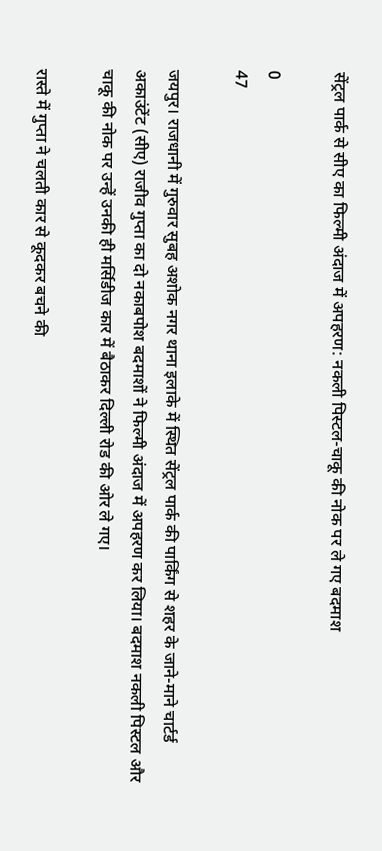सेंट्रल पार्क से सीए का फिल्मी अंदाज में अपहरण: नकली पिस्टल-चाकू की नोक पर ले गए बदमाश

0
47

जयपुर। राजधानी में गुरुवार सुबह अशोक नगर थाना इलाके में स्थित सेंट्रल पार्क की पार्किंग से शहर के जाने-माने चार्टर्ड अकाउंटेंट (सीए) राजीव गुप्ता का दो नकाबपोश बदमाशों ने फिल्मी अंदाज में अपहरण कर लिया। बदमाश नकली पिस्टल और चाकू की नोक पर उन्हें उनकी ही मर्सिडीज कार में बैठाकर दिल्ली रोड की ओर ले गए।

रास्ते में गुप्ता ने चलती कार से कूदकर बचने की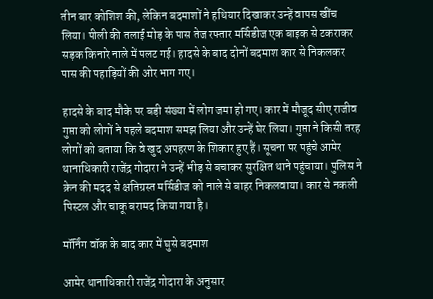तीन बार कोशिश की, लेकिन बदमाशों ने हथियार दिखाकर उन्हें वापस खींच लिया। पीली की तलाई मोड़ के पास तेज रफ्तार मर्सिडीज एक बाइक से टकराकर सड़क किनारे नाले में पलट गई। हादसे के बाद दोनों बदमाश कार से निकलकर पास की पहाड़ियों की ओर भाग गए।

हादसे के बाद मौके पर बड़ी संख्या में लोग जमा हो गए। कार में मौजूद सीए राजीव गुप्ता को लोगों ने पहले बदमाश समझ लिया और उन्हें घेर लिया। गुप्ता ने किसी तरह लोगों को बताया कि वे खुद अपहरण के शिकार हुए हैं। सूचना पर पहुंचे आमेर थानाधिकारी राजेंद्र गोदारा ने उन्हें भीड़ से बचाकर सुरक्षित थाने पहुंचाया। पुलिस ने क्रेन की मदद से क्षतिग्रस्त मर्सिडीज को नाले से बाहर निकलवाया। कार से नकली पिस्टल और चाकू बरामद किया गया है।

मॉर्निंग वॉक के बाद कार में घुसे बदमाश

आमेर थानाधिकारी राजेंद्र गोदारा के अनुसार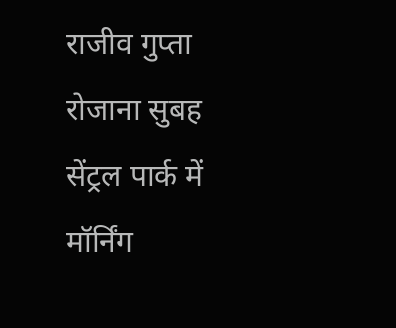राजीव गुप्ता रोजाना सुबह सेंट्रल पार्क में मॉर्निंग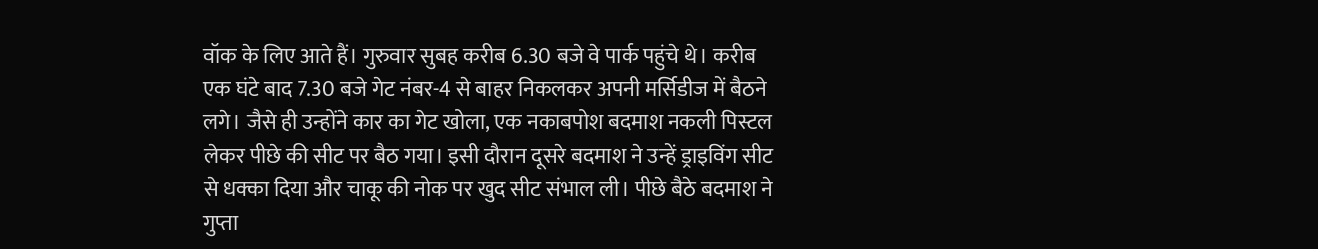वॉक के लिए आते हैं। गुरुवार सुबह करीब 6.30 बजे वे पार्क पहुंचे थे। करीब एक घंटे बाद 7.30 बजे गेट नंबर-4 से बाहर निकलकर अपनी मर्सिडीज में बैठने लगे। जैसे ही उन्होंने कार का गेट खोला, एक नकाबपोश बदमाश नकली पिस्टल लेकर पीछे की सीट पर बैठ गया। इसी दौरान दूसरे बदमाश ने उन्हें ड्राइविंग सीट से धक्का दिया और चाकू की नोक पर खुद सीट संभाल ली। पीछे बैठे बदमाश ने गुप्ता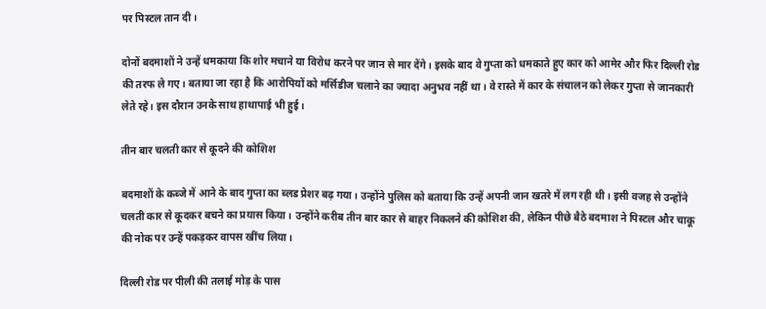पर पिस्टल तान दी।

दोनों बदमाशों ने उन्हें धमकाया कि शोर मचाने या विरोध करने पर जान से मार देंगे। इसके बाद वे गुप्ता को धमकाते हुए कार को आमेर और फिर दिल्ली रोड की तरफ ले गए। बताया जा रहा है कि आरोपियों को मर्सिडीज चलाने का ज्यादा अनुभव नहीं था। वे रास्ते में कार के संचालन को लेकर गुप्ता से जानकारी लेते रहे। इस दौरान उनके साथ हाथापाई भी हुई।

तीन बार चलती कार से कूदने की कोशिश

बदमाशों के कब्जे में आने के बाद गुप्ता का ब्लड प्रेशर बढ़ गया। उन्होंने पुलिस को बताया कि उन्हें अपनी जान खतरे में लग रही थी। इसी वजह से उन्होंने चलती कार से कूदकर बचने का प्रयास किया। उन्होंने करीब तीन बार कार से बाहर निकलने की कोशिश की, लेकिन पीछे बैठे बदमाश ने पिस्टल और चाकू की नोक पर उन्हें पकड़कर वापस खींच लिया।

दिल्ली रोड पर पीली की तलाई मोड़ के पास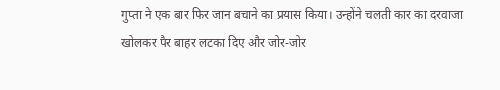गुप्ता ने एक बार फिर जान बचाने का प्रयास किया। उन्होंने चलती कार का दरवाजा खोलकर पैर बाहर लटका दिए और जोर-जोर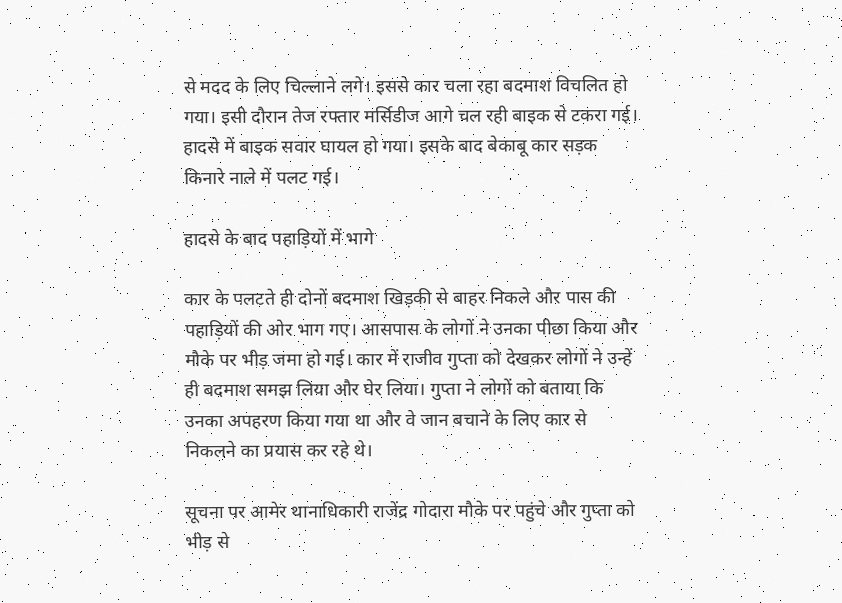से मदद के लिए चिल्लाने लगे। इससे कार चला रहा बदमाश विचलित हो गया। इसी दौरान तेज रफ्तार मर्सिडीज आगे चल रही बाइक से टकरा गई। हादसे में बाइक सवार घायल हो गया। इसके बाद बेकाबू कार सड़क किनारे नाले में पलट गई।

हादसे के बाद पहाड़ियों में भागे

कार के पलटते ही दोनों बदमाश खिड़की से बाहर निकले और पास की पहाड़ियों की ओर भाग गए। आसपास के लोगों ने उनका पीछा किया और मौके पर भीड़ जमा हो गई। कार में राजीव गुप्ता को देखकर लोगों ने उन्हें ही बदमाश समझ लिया और घेर लिया। गुप्ता ने लोगों को बताया कि उनका अपहरण किया गया था और वे जान बचाने के लिए कार से निकलने का प्रयास कर रहे थे।

सूचना पर आमेर थानाधिकारी राजेंद्र गोदारा मौके पर पहुंचे और गुप्ता को भीड़ से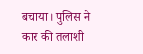बचाया। पुलिस ने कार की तलाशी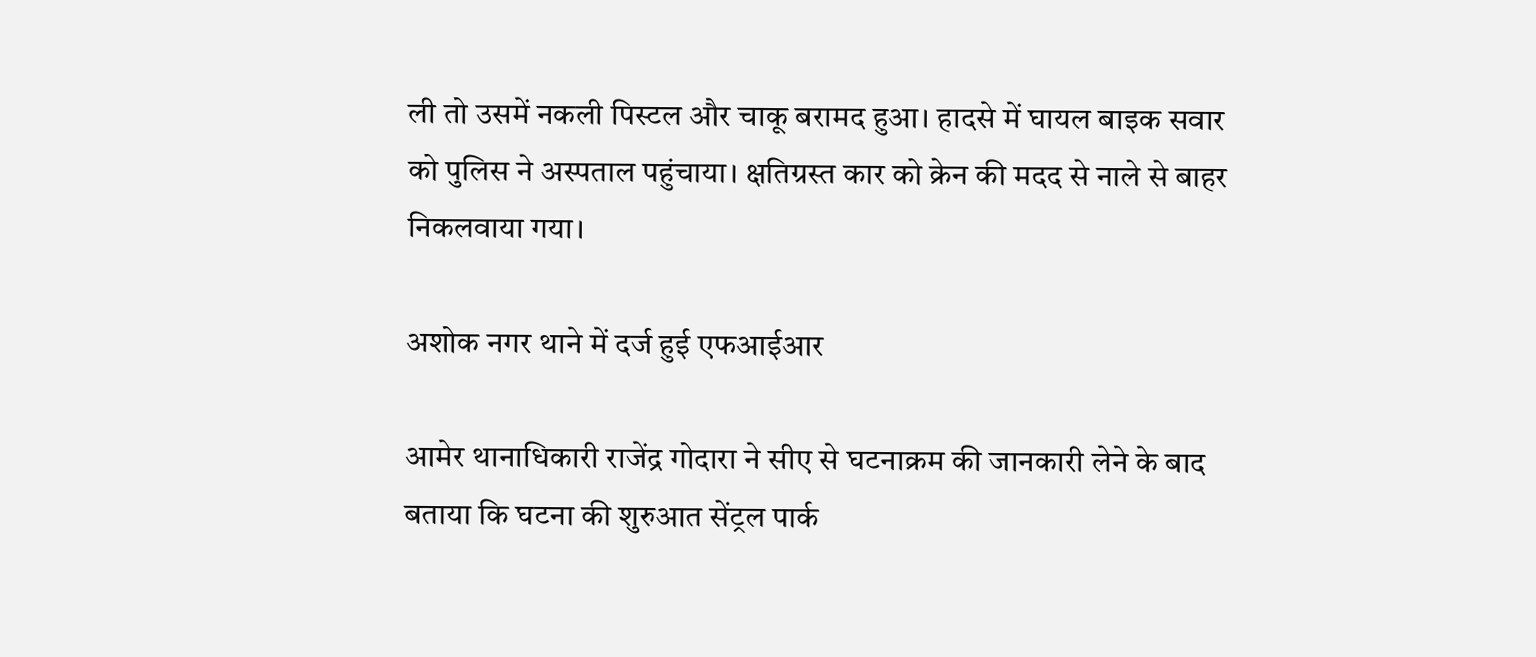ली तो उसमें नकली पिस्टल और चाकू बरामद हुआ। हादसे में घायल बाइक सवार को पुलिस ने अस्पताल पहुंचाया। क्षतिग्रस्त कार को क्रेन की मदद से नाले से बाहर निकलवाया गया।

अशोक नगर थाने में दर्ज हुई एफआईआर

आमेर थानाधिकारी राजेंद्र गोदारा ने सीए से घटनाक्रम की जानकारी लेने के बाद बताया कि घटना की शुरुआत सेंट्रल पार्क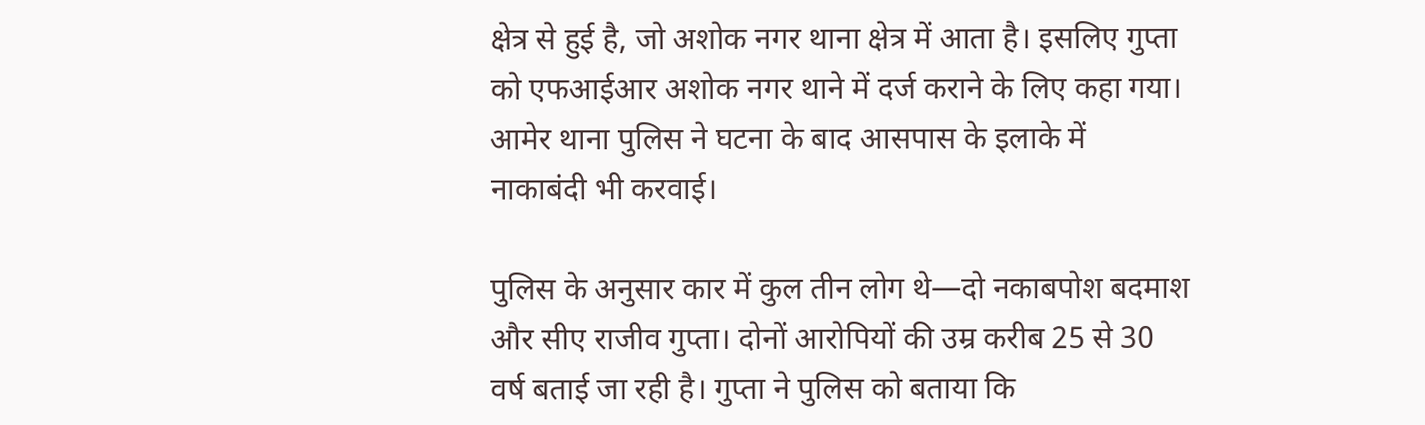क्षेत्र से हुई है, जो अशोक नगर थाना क्षेत्र में आता है। इसलिए गुप्ता को एफआईआर अशोक नगर थाने में दर्ज कराने के लिए कहा गया। आमेर थाना पुलिस ने घटना के बाद आसपास के इलाके में नाकाबंदी भी करवाई।

पुलिस के अनुसार कार में कुल तीन लोग थे—दो नकाबपोश बदमाश और सीए राजीव गुप्ता। दोनों आरोपियों की उम्र करीब 25 से 30 वर्ष बताई जा रही है। गुप्ता ने पुलिस को बताया कि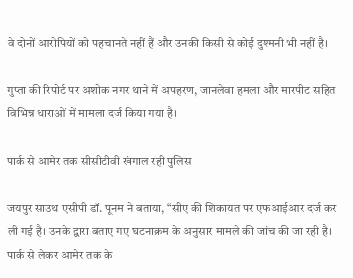वे दोनों आरोपियों को पहचानते नहीं हैं और उनकी किसी से कोई दुश्मनी भी नहीं है।

गुप्ता की रिपोर्ट पर अशोक नगर थाने में अपहरण, जानलेवा हमला और मारपीट सहित विभिन्न धाराओं में मामला दर्ज किया गया है।

पार्क से आमेर तक सीसीटीवी खंगाल रही पुलिस

जयपुर साउथ एसीपी डॉ. पूनम ने बताया, “सीए की शिकायत पर एफआईआर दर्ज कर ली गई है। उनके द्वारा बताए गए घटनाक्रम के अनुसार मामले की जांच की जा रही है। पार्क से लेकर आमेर तक के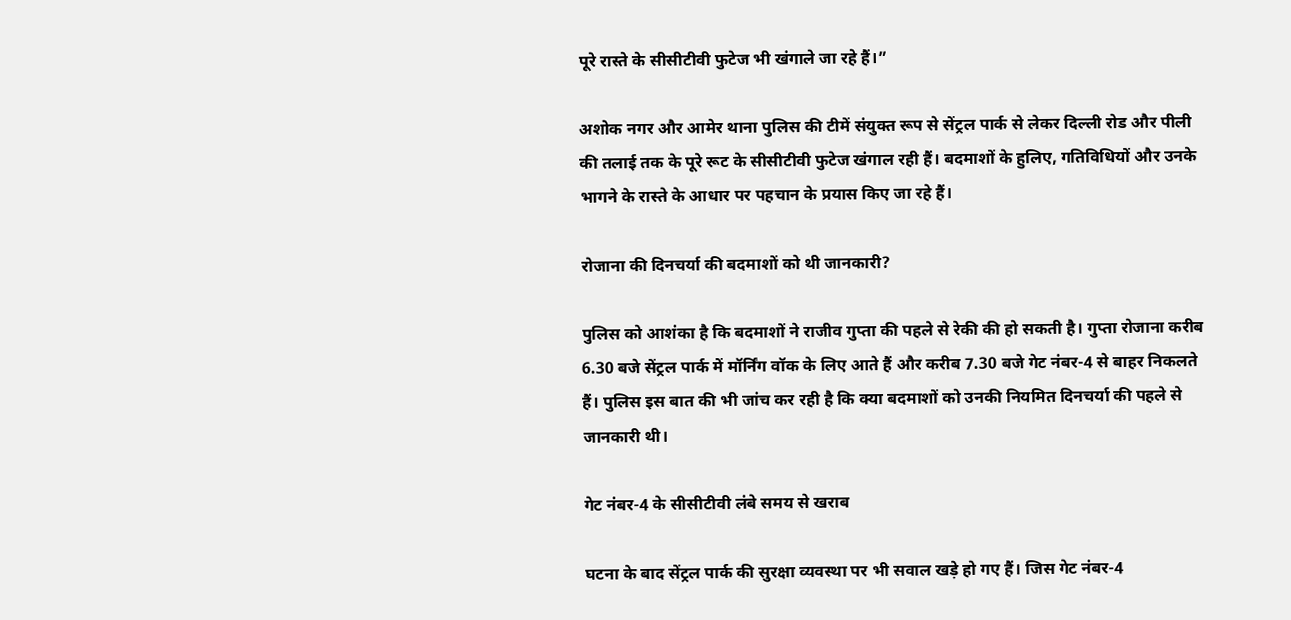पूरे रास्ते के सीसीटीवी फुटेज भी खंगाले जा रहे हैं।”

अशोक नगर और आमेर थाना पुलिस की टीमें संयुक्त रूप से सेंट्रल पार्क से लेकर दिल्ली रोड और पीली की तलाई तक के पूरे रूट के सीसीटीवी फुटेज खंगाल रही हैं। बदमाशों के हुलिए, गतिविधियों और उनके भागने के रास्ते के आधार पर पहचान के प्रयास किए जा रहे हैं।

रोजाना की दिनचर्या की बदमाशों को थी जानकारी?

पुलिस को आशंका है कि बदमाशों ने राजीव गुप्ता की पहले से रेकी की हो सकती है। गुप्ता रोजाना करीब 6.30 बजे सेंट्रल पार्क में मॉर्निंग वॉक के लिए आते हैं और करीब 7.30 बजे गेट नंबर-4 से बाहर निकलते हैं। पुलिस इस बात की भी जांच कर रही है कि क्या बदमाशों को उनकी नियमित दिनचर्या की पहले से जानकारी थी।

गेट नंबर-4 के सीसीटीवी लंबे समय से खराब

घटना के बाद सेंट्रल पार्क की सुरक्षा व्यवस्था पर भी सवाल खड़े हो गए हैं। जिस गेट नंबर-4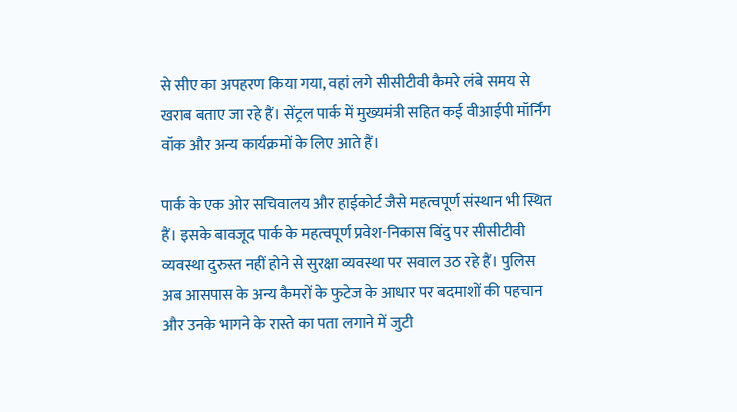से सीए का अपहरण किया गया, वहां लगे सीसीटीवी कैमरे लंबे समय से खराब बताए जा रहे हैं। सेंट्रल पार्क में मुख्यमंत्री सहित कई वीआईपी मॉर्निंग वॉक और अन्य कार्यक्रमों के लिए आते हैं।

पार्क के एक ओर सचिवालय और हाईकोर्ट जैसे महत्वपूर्ण संस्थान भी स्थित हैं। इसके बावजूद पार्क के महत्वपूर्ण प्रवेश-निकास बिंदु पर सीसीटीवी व्यवस्था दुरुस्त नहीं होने से सुरक्षा व्यवस्था पर सवाल उठ रहे हैं। पुलिस अब आसपास के अन्य कैमरों के फुटेज के आधार पर बदमाशों की पहचान और उनके भागने के रास्ते का पता लगाने में जुटी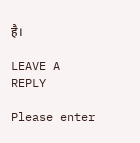है।

LEAVE A REPLY

Please enter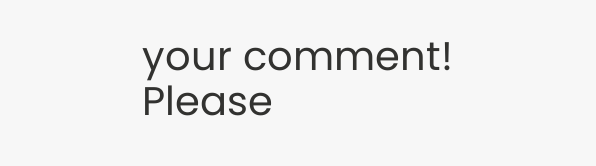your comment!
Please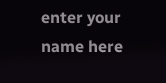enter your name here